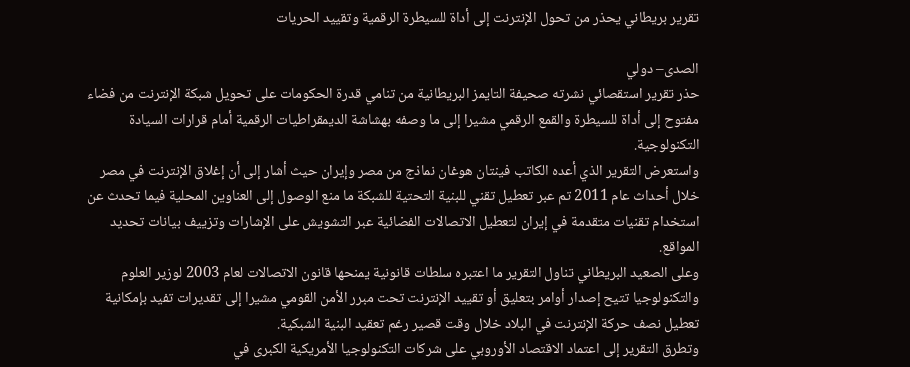تقرير بريطاني يحذر من تحول الإنترنت إلى أداة للسيطرة الرقمية وتقييد الحريات

الصدى– دولي
حذر تقرير استقصائي نشرته صحيفة التايمز البريطانية من تنامي قدرة الحكومات على تحويل شبكة الإنترنت من فضاء مفتوح إلى أداة للسيطرة والقمع الرقمي مشيرا إلى ما وصفه بهشاشة الديمقراطيات الرقمية أمام قرارات السيادة التكنولوجية.
واستعرض التقرير الذي أعده الكاتب فينتان هوغان نماذج من مصر وإيران حيث أشار إلى أن إغلاق الإنترنت في مصر خلال أحداث عام 2011 تم عبر تعطيل تقني للبنية التحتية للشبكة ما منع الوصول إلى العناوين المحلية فيما تحدث عن استخدام تقنيات متقدمة في إيران لتعطيل الاتصالات الفضائية عبر التشويش على الإشارات وتزييف بيانات تحديد المواقع.
وعلى الصعيد البريطاني تناول التقرير ما اعتبره سلطات قانونية يمنحها قانون الاتصالات لعام 2003 لوزير العلوم والتكنولوجيا تتيح إصدار أوامر بتعليق أو تقييد الإنترنت تحت مبرر الأمن القومي مشيرا إلى تقديرات تفيد بإمكانية تعطيل نصف حركة الإنترنت في البلاد خلال وقت قصير رغم تعقيد البنية الشبكية.
وتطرق التقرير إلى اعتماد الاقتصاد الأوروبي على شركات التكنولوجيا الأمريكية الكبرى في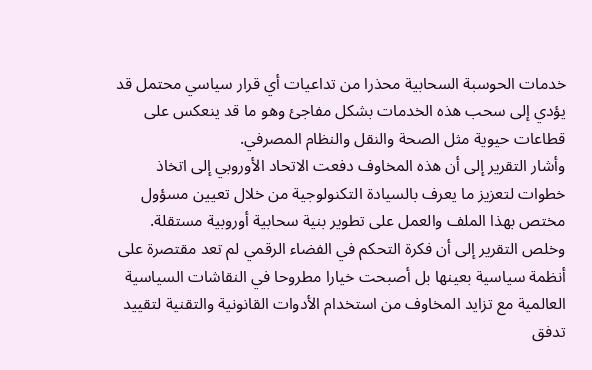خدمات الحوسبة السحابية محذرا من تداعيات أي قرار سياسي محتمل قد يؤدي إلى سحب هذه الخدمات بشكل مفاجئ وهو ما قد ينعكس على قطاعات حيوية مثل الصحة والنقل والنظام المصرفي.
وأشار التقرير إلى أن هذه المخاوف دفعت الاتحاد الأوروبي إلى اتخاذ خطوات لتعزيز ما يعرف بالسيادة التكنولوجية من خلال تعيين مسؤول مختص بهذا الملف والعمل على تطوير بنية سحابية أوروبية مستقلة.
وخلص التقرير إلى أن فكرة التحكم في الفضاء الرقمي لم تعد مقتصرة على أنظمة سياسية بعينها بل أصبحت خيارا مطروحا في النقاشات السياسية العالمية مع تزايد المخاوف من استخدام الأدوات القانونية والتقنية لتقييد تدفق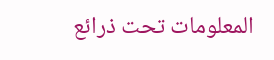المعلومات تحت ذرائع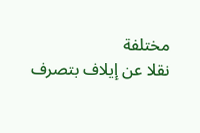مختلفة
نقلا عن إيلاف بتصرف